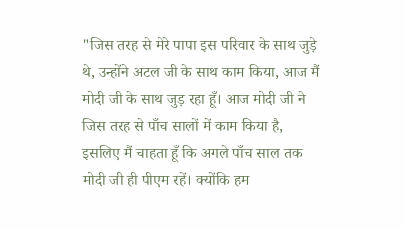"जिस तरह से मेरे पापा इस परिवार के साथ जुड़े थे, उन्होंने अटल जी के साथ काम किया, आज मैं मोदी जी के साथ जुड़ रहा हूँ। आज मोदी जी ने जिस तरह से पाँच सालों में काम किया है, इसलिए मैं चाहता हूँ कि अगले पाँच साल तक मोदी जी ही पीएम रहें। क्योंकि हम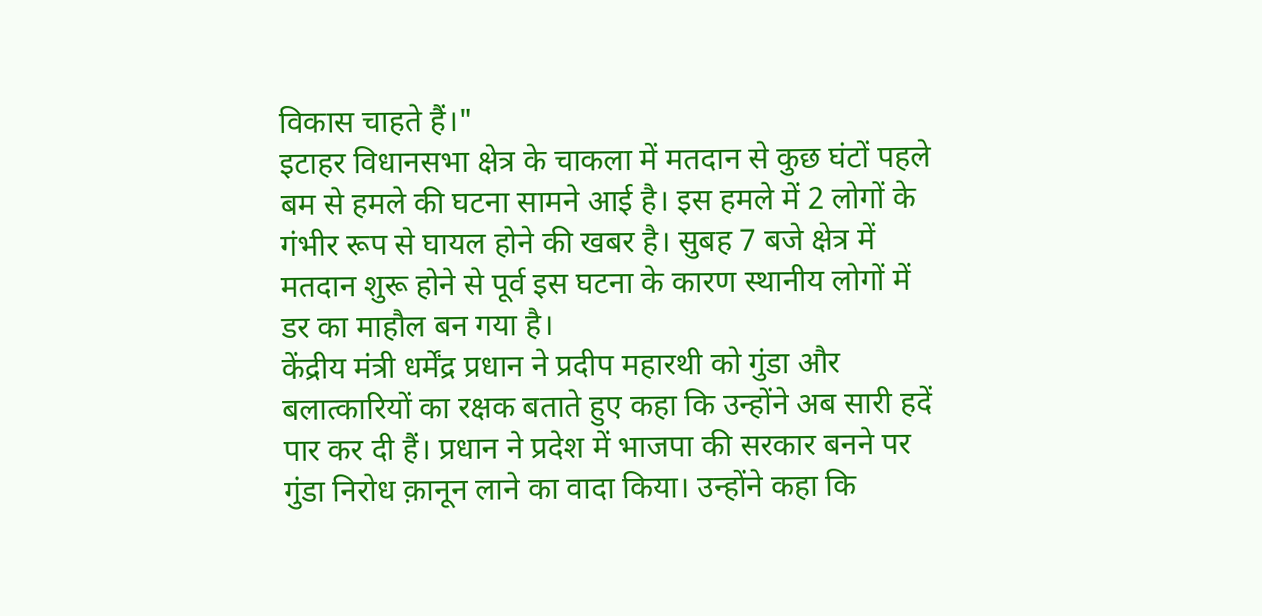विकास चाहते हैं।"
इटाहर विधानसभा क्षेत्र के चाकला में मतदान से कुछ घंटों पहले बम से हमले की घटना सामने आई है। इस हमले में 2 लोगों के गंभीर रूप से घायल होने की खबर है। सुबह 7 बजे क्षेत्र में मतदान शुरू होने से पूर्व इस घटना के कारण स्थानीय लोगों में डर का माहौल बन गया है।
केंद्रीय मंत्री धर्मेंद्र प्रधान ने प्रदीप महारथी को गुंडा और बलात्कारियों का रक्षक बताते हुए कहा कि उन्होंने अब सारी हदें पार कर दी हैं। प्रधान ने प्रदेश में भाजपा की सरकार बनने पर गुंडा निरोध क़ानून लाने का वादा किया। उन्होंने कहा कि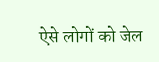ऐसे लोगों को जेल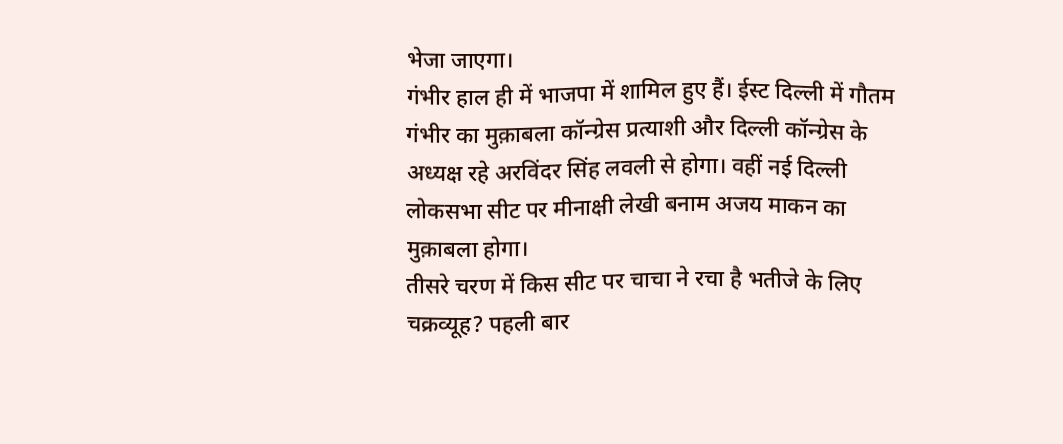भेजा जाएगा।
गंभीर हाल ही में भाजपा में शामिल हुए हैं। ईस्ट दिल्ली में गौतम गंभीर का मुक़ाबला कॉन्ग्रेस प्रत्याशी और दिल्ली कॉन्ग्रेस के अध्यक्ष रहे अरविंदर सिंह लवली से होगा। वहीं नई दिल्ली लोकसभा सीट पर मीनाक्षी लेखी बनाम अजय माकन का मुक़ाबला होगा।
तीसरे चरण में किस सीट पर चाचा ने रचा है भतीजे के लिए चक्रव्यूह? पहली बार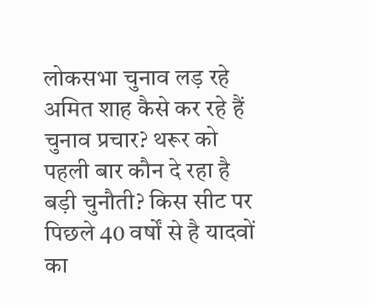लोकसभा चुनाव लड़ रहे अमित शाह कैसे कर रहे हैं चुनाव प्रचार? थरूर को पहली बार कौन दे रहा है बड़ी चुनौती? किस सीट पर पिछले 40 वर्षों से है यादवों का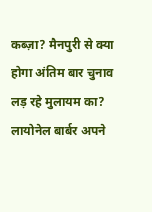कब्ज़ा? मैनपुरी से क्या होगा अंतिम बार चुनाव लड़ रहे मुलायम का?
लायोनेल बार्बर अपने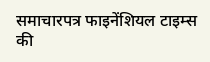समाचारपत्र फाइनेंशियल टाइम्स की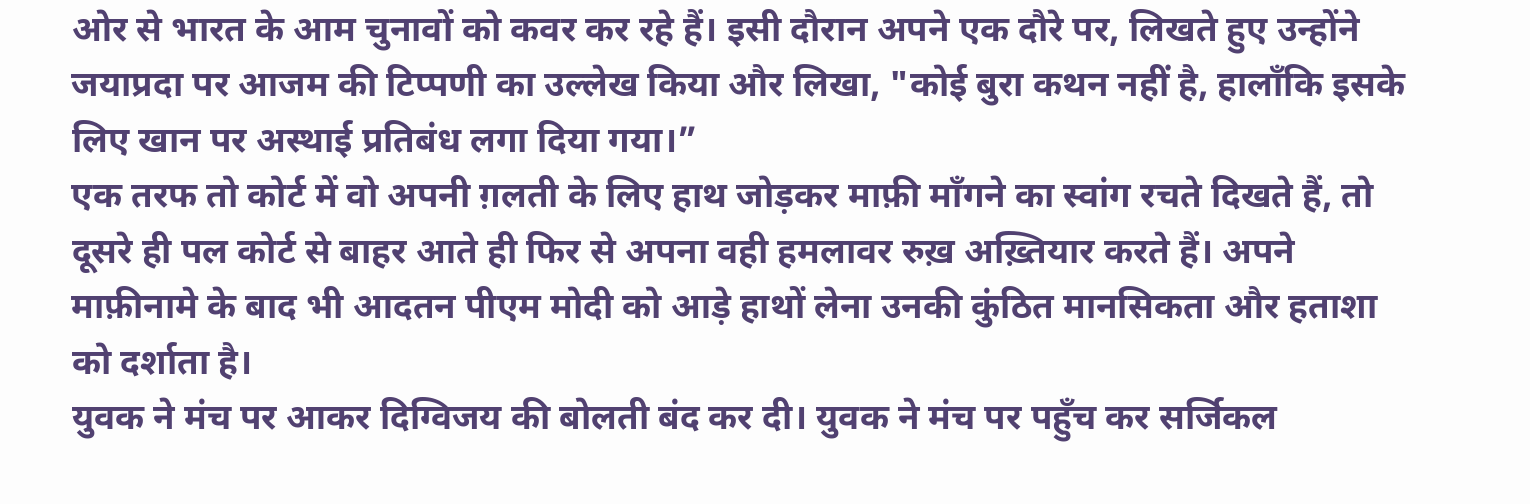ओर से भारत के आम चुनावों को कवर कर रहे हैं। इसी दौरान अपने एक दौरे पर, लिखते हुए उन्होंने जयाप्रदा पर आजम की टिप्पणी का उल्लेख किया और लिखा, "कोई बुरा कथन नहीं है, हालाँकि इसके लिए खान पर अस्थाई प्रतिबंध लगा दिया गया।”
एक तरफ तो कोर्ट में वो अपनी ग़लती के लिए हाथ जोड़कर माफ़ी माँगने का स्वांग रचते दिखते हैं, तो दूसरे ही पल कोर्ट से बाहर आते ही फिर से अपना वही हमलावर रुख़ अख़्तियार करते हैं। अपने माफ़ीनामे के बाद भी आदतन पीएम मोदी को आड़े हाथों लेना उनकी कुंठित मानसिकता और हताशा को दर्शाता है।
युवक ने मंच पर आकर दिग्विजय की बोलती बंद कर दी। युवक ने मंच पर पहुँच कर सर्जिकल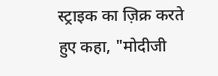स्ट्राइक का ज़िक्र करते हुए कहा, "मोदीजी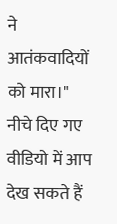ने आतंकवादियों को मारा।" नीचे दिए गए वीडियो में आप देख सकते हैं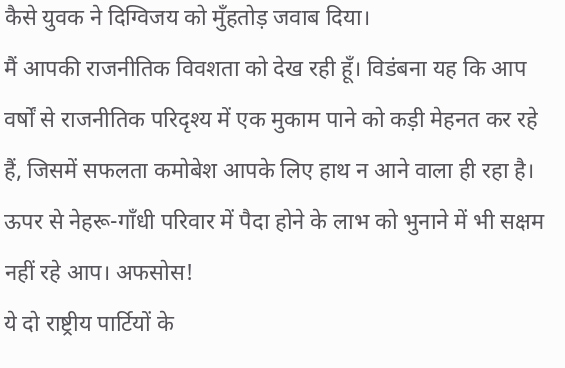कैसे युवक ने दिग्विजय को मुँहतोड़ जवाब दिया।
मैं आपकी राजनीतिक विवशता को देख रही हूँ। विडंबना यह कि आप वर्षों से राजनीतिक परिदृश्य में एक मुकाम पाने को कड़ी मेहनत कर रहे हैं, जिसमें सफलता कमोबेश आपके लिए हाथ न आने वाला ही रहा है। ऊपर से नेहरू-गाँधी परिवार में पैदा होने के लाभ को भुनाने में भी सक्षम नहीं रहे आप। अफसोस!
ये दो राष्ट्रीय पार्टियों के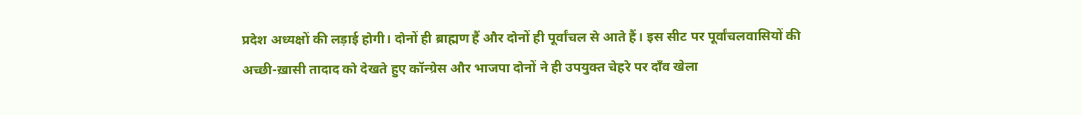प्रदेश अध्यक्षों की लड़ाई होगी। दोनों ही ब्राह्मण हैं और दोनों ही पूर्वांचल से आते हैं। इस सीट पर पूर्वांचलवासियों की अच्छी-ख़ासी तादाद को देखते हुए कॉन्ग्रेस और भाजपा दोनों ने ही उपयुक्त चेहरे पर दाँव खेला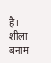है। शीला बनाम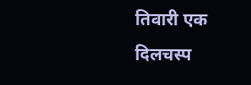तिवारी एक दिलचस्प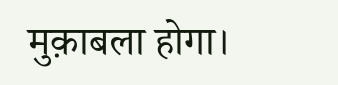मुक़ाबला होगा।